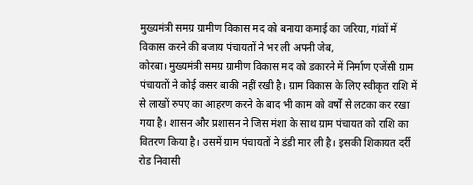मुख्यमंत्री समग्र ग्रामीण विकास मद को बनाया कमाई का जरिया, गांवों में विकास करने की बजाय पंचायतों ने भर ली अपनी जेब,
कोरबा। मुख्यमंत्री समग्र ग्रामीण विकास मद को डकारने में निर्माण एजेंसी ग्राम पंचायतों ने कोई कसर बाकी नहीं रखी है। ग्राम विकास के लिए स्वीकृत राशि में से लाखों रुपए का आहरण करने के बाद भी काम को वर्षों से लटका कर रखा गया है। शासन और प्रशासन ने जिस मंशा के साथ ग्राम पंचायत को राशि का वितरण किया है। उसमें ग्राम पंचायतों ने डंडी मार ली है। इसकी शिकायत दर्री रोड निवासी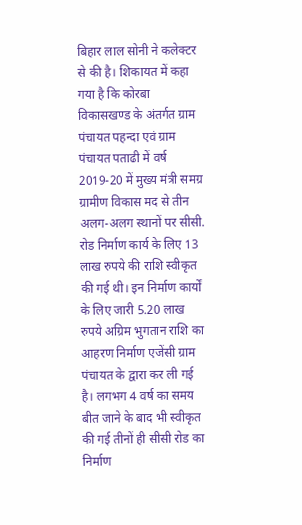बिहार लाल सोनी ने कलेक्टर से की है। शिकायत में कहा गया है कि कोरबा विकासखण्ड के अंतर्गत ग्राम पंचायत पहन्दा एवं ग्राम पंचायत पताढी में वर्ष 2019-20 में मुख्य मंत्री समग्र ग्रामीण विकास मद से तीन अलग-अलग स्थानों पर सीसी. रोड निर्माण कार्य के लिए 13 लाख रुपये की राशि स्वीकृत की गई थी। इन निर्माण कार्यों के लिए जारी 5.20 लाख रुपये अग्रिम भुगतान राशि का आहरण निर्माण एजेंसी ग्राम पंचायत के द्वारा कर ली गई है। लगभग 4 वर्ष का समय बीत जाने के बाद भी स्वीकृत की गई तीनों ही सीसी रोड का निर्माण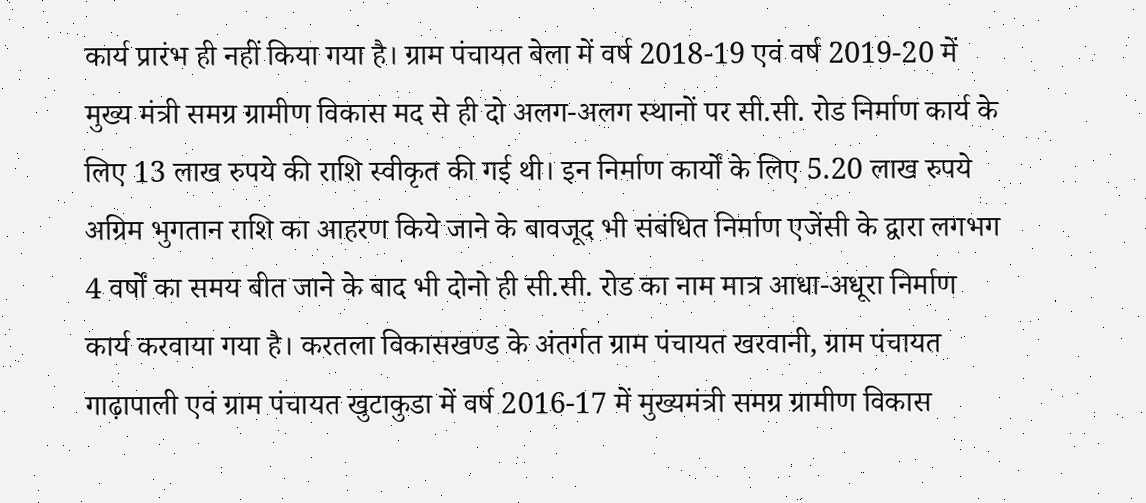कार्य प्रारंभ ही नहीं किया गया है। ग्राम पंचायत बेला में वर्ष 2018-19 एवं वर्ष 2019-20 में मुख्य मंत्री समग्र ग्रामीण विकास मद से ही दो अलग-अलग स्थानों पर सी.सी. रोड निर्माण कार्य के लिए 13 लाख रुपये की राशि स्वीकृत की गई थी। इन निर्माण कार्यों के लिए 5.20 लाख रुपये अग्रिम भुगतान राशि का आहरण किये जाने के बावजूद भी संबंधित निर्माण एजेंसी के द्वारा लगभग 4 वर्षों का समय बीत जाने के बाद भी दोनो ही सी.सी. रोड का नाम मात्र आधा-अधूरा निर्माण कार्य करवाया गया है। करतला विकासखण्ड के अंतर्गत ग्राम पंचायत खरवानी, ग्राम पंचायत गाढ़ापाली एवं ग्राम पंचायत खुटाकुडा में वर्ष 2016-17 में मुख्यमंत्री समग्र ग्रामीण विकास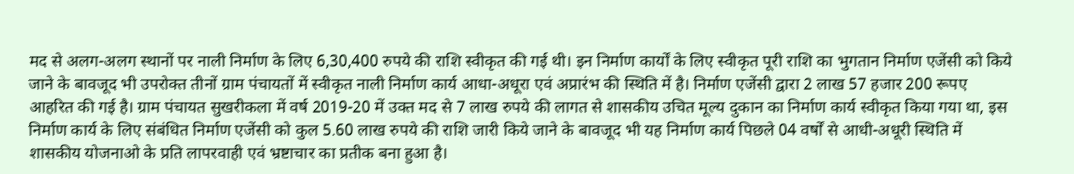मद से अलग-अलग स्थानों पर नाली निर्माण के लिए 6,30,400 रुपये की राशि स्वीकृत की गई थी। इन निर्माण कार्यों के लिए स्वीकृत पूरी राशि का भुगतान निर्माण एजेंसी को किये जाने के बावजूद भी उपरोक्त तीनों ग्राम पंचायतों में स्वीकृत नाली निर्माण कार्य आधा-अधूरा एवं अप्रारंभ की स्थिति में है। निर्माण एजेंसी द्वारा 2 लाख 57 हजार 200 रूपए आहरित की गई है। ग्राम पंचायत सुखरीकला में वर्ष 2019-20 में उक्त मद से 7 लाख रुपये की लागत से शासकीय उचित मूल्य दुकान का निर्माण कार्य स्वीकृत किया गया था, इस निर्माण कार्य के लिए संबंधित निर्माण एजेंसी को कुल 5.60 लाख रुपये की राशि जारी किये जाने के बावजूद भी यह निर्माण कार्य पिछले 04 वर्षों से आधी-अधूरी स्थिति में शासकीय योजनाओ के प्रति लापरवाही एवं भ्रष्टाचार का प्रतीक बना हुआ है।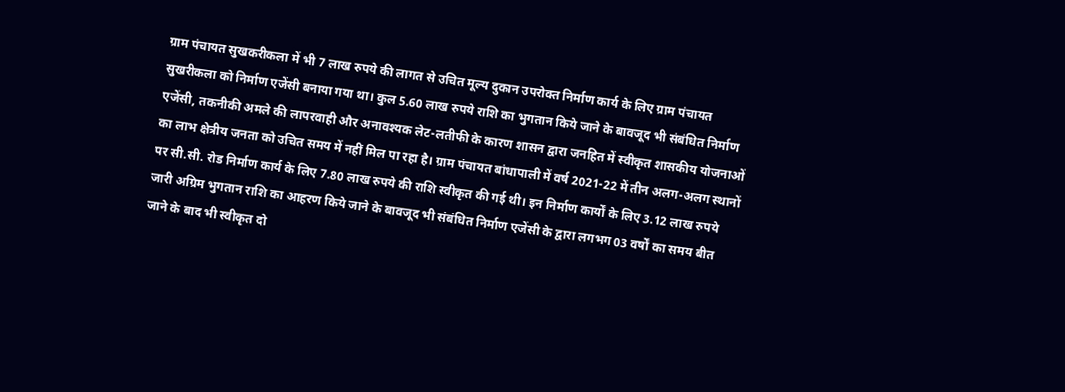ग्राम पंचायत सुखकरीकला में भी 7 लाख रुपये की लागत से उचित मूल्य दुकान उपरोक्त निर्माण कार्य के लिए ग्राम पंचायत सुखरीकला को निर्माण एजेंसी बनाया गया था। कुल 5.60 लाख रुपये राशि का भुगतान किये जाने के बावजूद भी संबंधित निर्माण एजेंसी, तकनीकी अमले की लापरवाही और अनावश्यक लेट-लतीफी के कारण शासन द्वारा जनहित में स्वीकृत शासकीय योजनाओं का लाभ क्षेत्रीय जनता को उचित समय में नहीं मिल पा रहा है। ग्राम पंचायत बांधापाली में वर्ष 2021-22 में तीन अलग-अलग स्थानों पर सी.सी. रोड निर्माण कार्य के लिए 7.80 लाख रुपये की राशि स्वीकृत की गई थी। इन निर्माण कार्यों के लिए 3.12 लाख रुपये जारी अग्रिम भुगतान राशि का आहरण किये जाने के बावजूद भी संबंधित निर्माण एजेंसी के द्वारा लगभग 03 वर्षों का समय बीत जाने के बाद भी स्वीकृत दो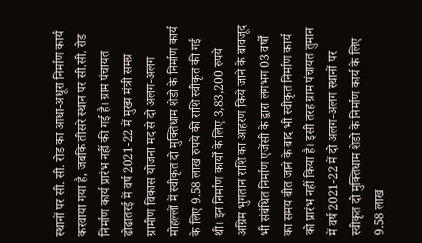स्थानों पर सी. सी. रोड का आधा-अधूरा निर्माण कार्य करवाया गया है, जबकि तीसरे स्थान पर सी.सी. रोड निर्माण कार्य प्रारंभ नहीं की गई है। ग्राम पंचायत ढोढातरई में वर्ष 2021-22 में मुख्य मंत्री समग्र ग्रामीण विकास योजना मद से दो अलग-अलग मोहल्लों में स्वीकृत दो मुक्तिधाम शेडो के निर्माण कार्य के लिए 9.58 लाख रुपये की राशि स्वीकृत की गई थी। इन निर्माण कार्यों के लिए 3,83,200 रुपये अग्रिम भुगतान राशि का आहरण किये जाने के बावजूद भी संबंधित निर्माण एजेंसी के द्वारा लगभग 03 वर्षों का समय बीत जाने के बाद भी स्वीकृत निर्माण कार्य को प्रारंभ नहीं किया है। इसी तरह ग्राम पंचायत तुमान में वर्ष 2021-22 में दो अलग-अलग स्थानों पर स्वीकृत दो मुक्तिधाम शेडो के निर्माण कार्य के लिए 9.58 लाख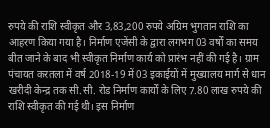रुपये की राशि स्वीकृत और 3,83,200 रुपये अग्रिम भुगतान राशि का आहरण किया गया है। निर्माण एजेंसी के द्वारा लगभग 03 वर्षों का समय बीत जाने के बाद भी स्वीकृत निर्माण कार्य को प्रारंभ नहीं की गई है। ग्राम पंचायत करतला में वर्ष 2018-19 में 03 इकाईयों में मुख्यालय मार्ग से धान खरीदी केन्द्र तक सी.सी. रोड निर्माण कार्यों के लिए 7.80 लाख रुपये की राशि स्वीकृत की गई थी। इस निर्माण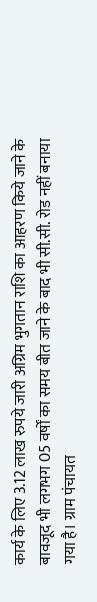कार्य के लिए 3.12 लाख रुपये जारी अग्रिम भुगतान राशि का आहरण किये जाने के बावजूद भी लगभग 05 वर्षों का समय बीत जाने के बाद भी सी.सी. रोड नहीं बनाया गया है। ग्राम पंचायत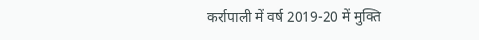कर्रापाली में वर्ष 2019-20 में मुक्ति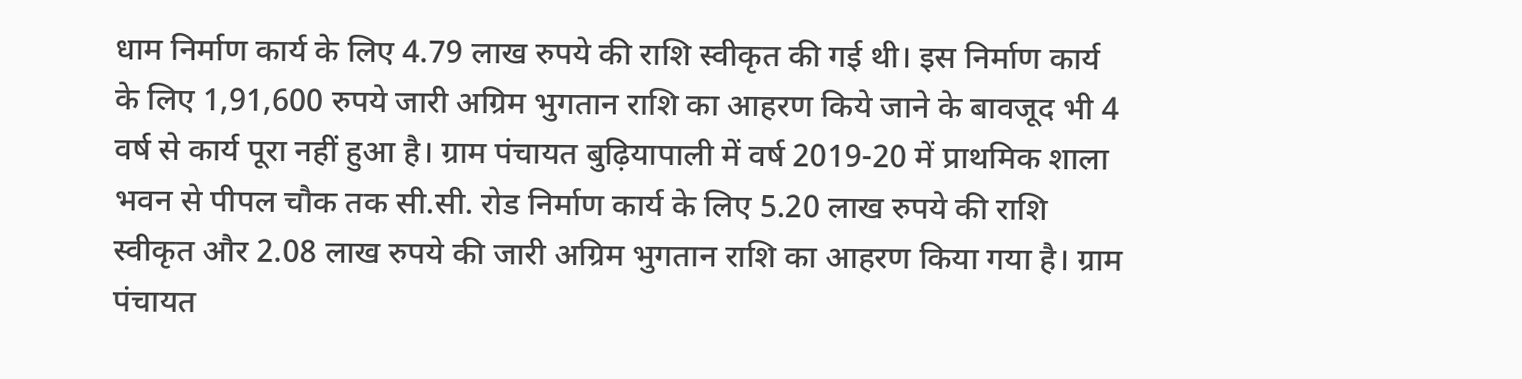धाम निर्माण कार्य के लिए 4.79 लाख रुपये की राशि स्वीकृत की गई थी। इस निर्माण कार्य के लिए 1,91,600 रुपये जारी अग्रिम भुगतान राशि का आहरण किये जाने के बावजूद भी 4 वर्ष से कार्य पूरा नहीं हुआ है। ग्राम पंचायत बुढ़ियापाली में वर्ष 2019-20 में प्राथमिक शाला भवन से पीपल चौक तक सी.सी. रोड निर्माण कार्य के लिए 5.20 लाख रुपये की राशि स्वीकृत और 2.08 लाख रुपये की जारी अग्रिम भुगतान राशि का आहरण किया गया है। ग्राम पंचायत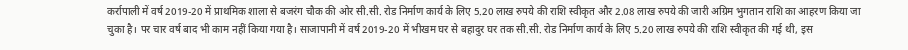कर्रापाली में वर्ष 2019-20 में प्राथमिक शाला से बजरंग चौक की ओर सी.सी. रोड निर्माण कार्य के लिए 5.20 लाख रुपये की राशि स्वीकृत और 2.08 लाख रुपये की जारी अग्रिम भुगतान राशि का आहरण किया जा चुका है। पर चार वर्ष बाद भी काम नहीं किया गया है। साजापानी में वर्ष 2019-20 में भीखम घर से बहादुर घर तक सी.सी. रोड निर्माण कार्य के लिए 5.20 लाख रुपये की राशि स्वीकृत की गई थी, इस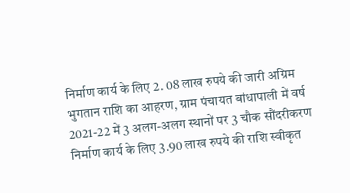निर्माण कार्य के लिए 2. 08 लाख रुपये की जारी अग्रिम भुगतान राशि का आहरण, ग्राम पंचायत बांधापाली में वर्ष 2021-22 में 3 अलग-अलग स्थानों पर 3 चौक सौंदरीकरण निर्माण कार्य के लिए 3.90 लाख रुपये की राशि स्वीकृत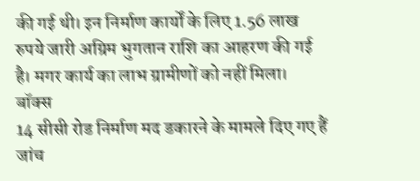की गई थी। इन निर्माण कार्यों के लिए 1.56 लाख रुपये जारी अग्रिम भुगतान राशि का आहरण की गई है। मगर कार्य का लाभ ग्रामीणों को नहीं मिला।
बॉक्स
14 सीसी रोड निर्माण मद डकारने के मामले दिए गए हैं जांच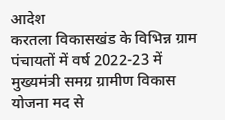आदेश
करतला विकासखंड के विभिन्न ग्राम पंचायतों में वर्ष 2022-23 में मुख्यमंत्री समग्र ग्रामीण विकास योजना मद से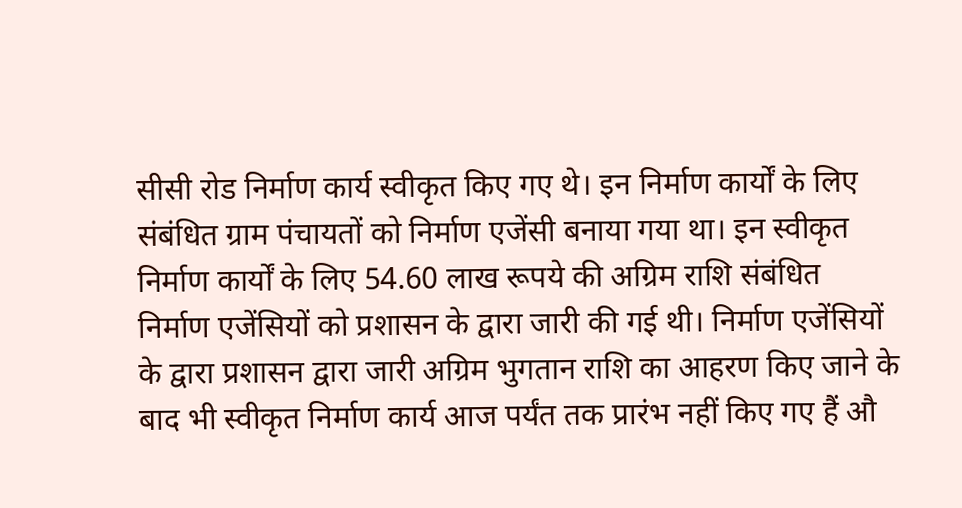सीसी रोड निर्माण कार्य स्वीकृत किए गए थे। इन निर्माण कार्यों के लिए संबंधित ग्राम पंचायतों को निर्माण एजेंसी बनाया गया था। इन स्वीकृत निर्माण कार्यों के लिए 54.60 लाख रूपये की अग्रिम राशि संबंधित निर्माण एजेंसियों को प्रशासन के द्वारा जारी की गई थी। निर्माण एजेंसियों के द्वारा प्रशासन द्वारा जारी अग्रिम भुगतान राशि का आहरण किए जाने के बाद भी स्वीकृत निर्माण कार्य आज पर्यंत तक प्रारंभ नहीं किए गए हैं औ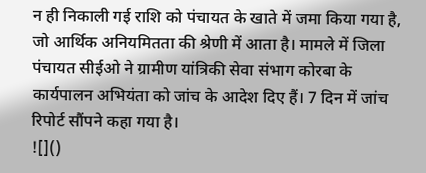न ही निकाली गई राशि को पंचायत के खाते में जमा किया गया है, जो आर्थिक अनियमितता की श्रेणी में आता है। मामले में जिला पंचायत सीईओ ने ग्रामीण यांत्रिकी सेवा संभाग कोरबा के कार्यपालन अभियंता को जांच के आदेश दिए हैं। 7 दिन में जांच रिपोर्ट सौंपने कहा गया है।
![]()